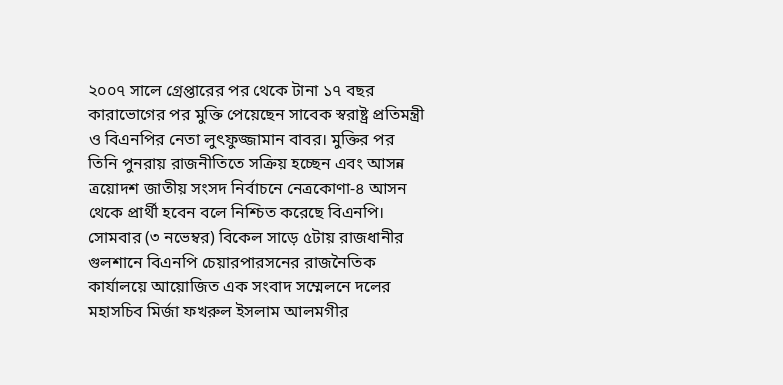২০০৭ সালে গ্রেপ্তারের পর থেকে টানা ১৭ বছর কারাভোগের পর মুক্তি পেয়েছেন সাবেক স্বরাষ্ট্র প্রতিমন্ত্রী ও বিএনপির নেতা লুৎফুজ্জামান বাবর। মুক্তির পর তিনি পুনরায় রাজনীতিতে সক্রিয় হচ্ছেন এবং আসন্ন ত্রয়োদশ জাতীয় সংসদ নির্বাচনে নেত্রকোণা-৪ আসন থেকে প্রার্থী হবেন বলে নিশ্চিত করেছে বিএনপি।
সোমবার (৩ নভেম্বর) বিকেল সাড়ে ৫টায় রাজধানীর গুলশানে বিএনপি চেয়ারপারসনের রাজনৈতিক কার্যালয়ে আয়োজিত এক সংবাদ সম্মেলনে দলের মহাসচিব মির্জা ফখরুল ইসলাম আলমগীর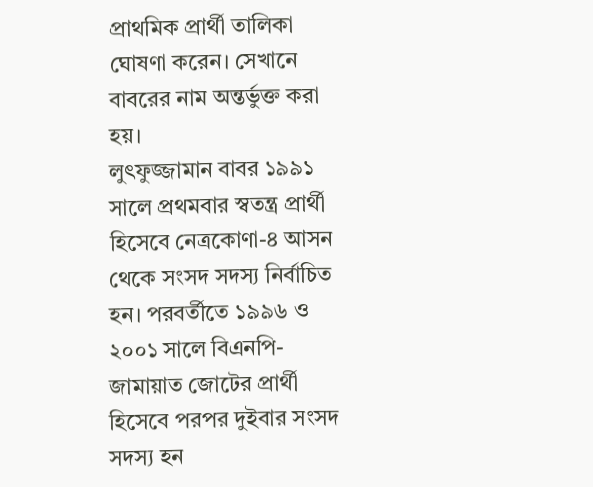প্রাথমিক প্রার্থী তালিকা ঘোষণা করেন। সেখানে বাবরের নাম অন্তর্ভুক্ত করা হয়।
লুৎফুজ্জামান বাবর ১৯৯১ সালে প্রথমবার স্বতন্ত্র প্রার্থী হিসেবে নেত্রকোণা-৪ আসন থেকে সংসদ সদস্য নির্বাচিত হন। পরবর্তীতে ১৯৯৬ ও ২০০১ সালে বিএনপি-জামায়াত জোটের প্রার্থী হিসেবে পরপর দুইবার সংসদ সদস্য হন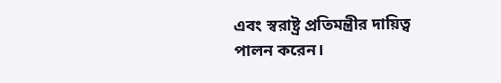এবং স্বরাষ্ট্র প্রতিমন্ত্রীর দায়িত্ব পালন করেন।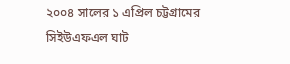২০০৪ সালের ১ এপ্রিল চট্টগ্রামের সিইউএফএল ঘাট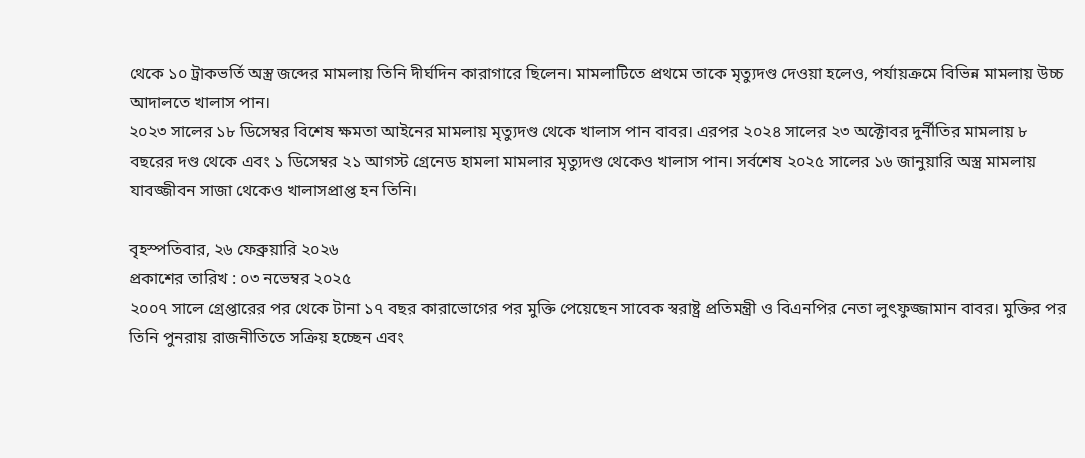থেকে ১০ ট্রাকভর্তি অস্ত্র জব্দের মামলায় তিনি দীর্ঘদিন কারাগারে ছিলেন। মামলাটিতে প্রথমে তাকে মৃত্যুদণ্ড দেওয়া হলেও, পর্যায়ক্রমে বিভিন্ন মামলায় উচ্চ আদালতে খালাস পান।
২০২৩ সালের ১৮ ডিসেম্বর বিশেষ ক্ষমতা আইনের মামলায় মৃত্যুদণ্ড থেকে খালাস পান বাবর। এরপর ২০২৪ সালের ২৩ অক্টোবর দুর্নীতির মামলায় ৮ বছরের দণ্ড থেকে এবং ১ ডিসেম্বর ২১ আগস্ট গ্রেনেড হামলা মামলার মৃত্যুদণ্ড থেকেও খালাস পান। সর্বশেষ ২০২৫ সালের ১৬ জানুয়ারি অস্ত্র মামলায় যাবজ্জীবন সাজা থেকেও খালাসপ্রাপ্ত হন তিনি।

বৃহস্পতিবার, ২৬ ফেব্রুয়ারি ২০২৬
প্রকাশের তারিখ : ০৩ নভেম্বর ২০২৫
২০০৭ সালে গ্রেপ্তারের পর থেকে টানা ১৭ বছর কারাভোগের পর মুক্তি পেয়েছেন সাবেক স্বরাষ্ট্র প্রতিমন্ত্রী ও বিএনপির নেতা লুৎফুজ্জামান বাবর। মুক্তির পর তিনি পুনরায় রাজনীতিতে সক্রিয় হচ্ছেন এবং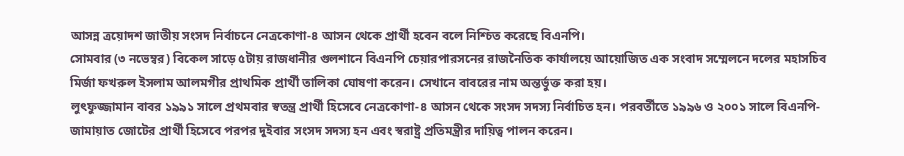আসন্ন ত্রয়োদশ জাতীয় সংসদ নির্বাচনে নেত্রকোণা-৪ আসন থেকে প্রার্থী হবেন বলে নিশ্চিত করেছে বিএনপি।
সোমবার (৩ নভেম্বর) বিকেল সাড়ে ৫টায় রাজধানীর গুলশানে বিএনপি চেয়ারপারসনের রাজনৈতিক কার্যালয়ে আয়োজিত এক সংবাদ সম্মেলনে দলের মহাসচিব মির্জা ফখরুল ইসলাম আলমগীর প্রাথমিক প্রার্থী তালিকা ঘোষণা করেন। সেখানে বাবরের নাম অন্তর্ভুক্ত করা হয়।
লুৎফুজ্জামান বাবর ১৯৯১ সালে প্রথমবার স্বতন্ত্র প্রার্থী হিসেবে নেত্রকোণা-৪ আসন থেকে সংসদ সদস্য নির্বাচিত হন। পরবর্তীতে ১৯৯৬ ও ২০০১ সালে বিএনপি-জামায়াত জোটের প্রার্থী হিসেবে পরপর দুইবার সংসদ সদস্য হন এবং স্বরাষ্ট্র প্রতিমন্ত্রীর দায়িত্ব পালন করেন।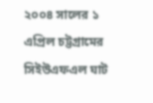২০০৪ সালের ১ এপ্রিল চট্টগ্রামের সিইউএফএল ঘাট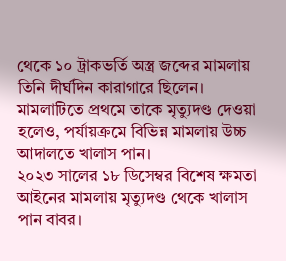থেকে ১০ ট্রাকভর্তি অস্ত্র জব্দের মামলায় তিনি দীর্ঘদিন কারাগারে ছিলেন। মামলাটিতে প্রথমে তাকে মৃত্যুদণ্ড দেওয়া হলেও, পর্যায়ক্রমে বিভিন্ন মামলায় উচ্চ আদালতে খালাস পান।
২০২৩ সালের ১৮ ডিসেম্বর বিশেষ ক্ষমতা আইনের মামলায় মৃত্যুদণ্ড থেকে খালাস পান বাবর।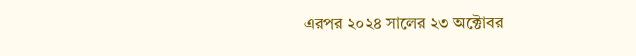এরপর ২০২৪ সালের ২৩ অক্টোবর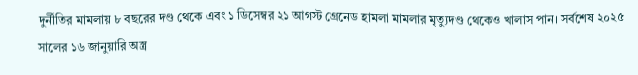দুর্নীতির মামলায় ৮ বছরের দণ্ড থেকে এবং ১ ডিসেম্বর ২১ আগস্ট গ্রেনেড হামলা মামলার মৃত্যুদণ্ড থেকেও খালাস পান। সর্বশেষ ২০২৫ সালের ১৬ জানুয়ারি অস্ত্র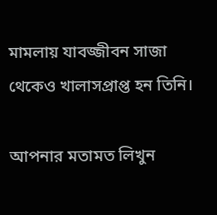মামলায় যাবজ্জীবন সাজা থেকেও খালাসপ্রাপ্ত হন তিনি।

আপনার মতামত লিখুন